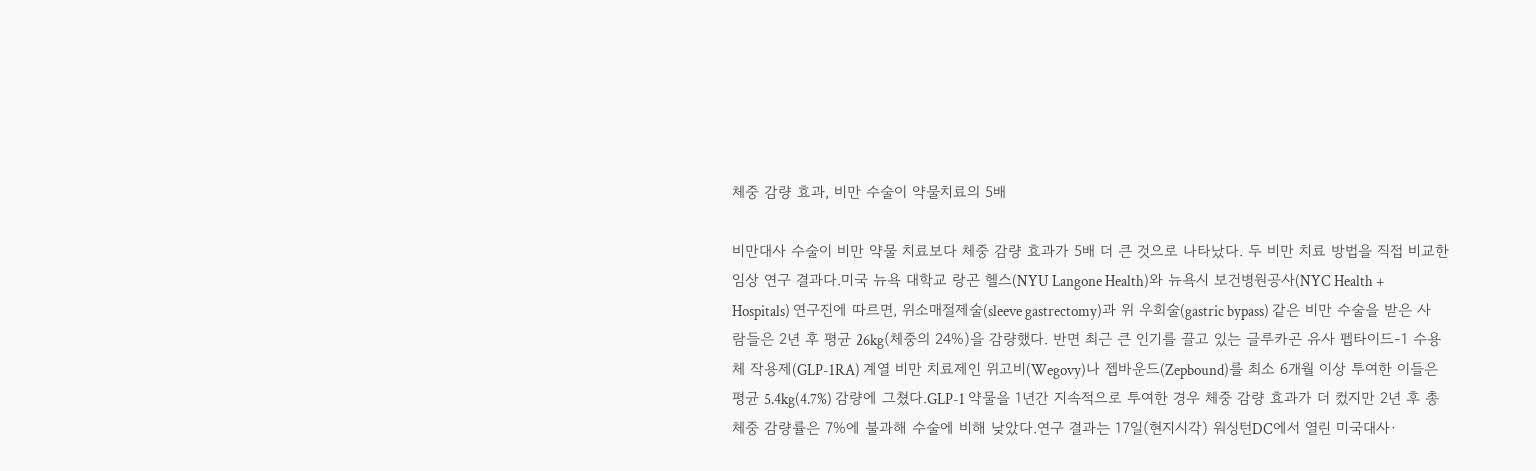체중 감량 효과, 비만 수술이 약물치료의 5배

비만대사 수술이 비만 약물 치료보다 체중 감량 효과가 5배 더 큰 것으로 나타났다. 두 비만 치료 방법을 직접 비교한 임상 연구 결과다.미국 뉴욕 대학교 랑곤 헬스(NYU Langone Health)와 뉴욕시 보건병원공사(NYC Health + Hospitals) 연구진에 따르면, 위소매절제술(sleeve gastrectomy)과 위 우회술(gastric bypass) 같은 비만 수술을 받은 사람들은 2년 후 평균 26kg(체중의 24%)을 감량했다. 반면 최근 큰 인기를 끌고 있는 글루카곤 유사 펩타이드-1 수용체 작용제(GLP-1RA) 계열 비만 치료제인 위고비(Wegovy)나 젭바운드(Zepbound)를 최소 6개월 이상 투여한 이들은 평균 5.4kg(4.7%) 감량에 그쳤다.GLP-1 약물을 1년간 지속적으로 투여한 경우 체중 감량 효과가 더 컸지만 2년 후 총 체중 감량률은 7%에 불과해 수술에 비해 낮았다.연구 결과는 17일(현지시각) 워싱턴DC에서 열린 미국대사·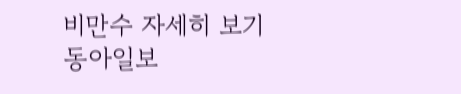비만수 자세히 보기
동아일보